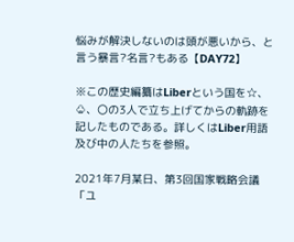悩みが解決しないのは頭が悪いから、と言う暴言?名言?もある【DAY72】

※この歴史編纂はLiberという国を☆、♧、〇の3人で立ち上げてからの軌跡を記したものである。詳しくはLiber用語及び中の人たちを参照。

2021年7月某日、第3回国家戦略会議「ユ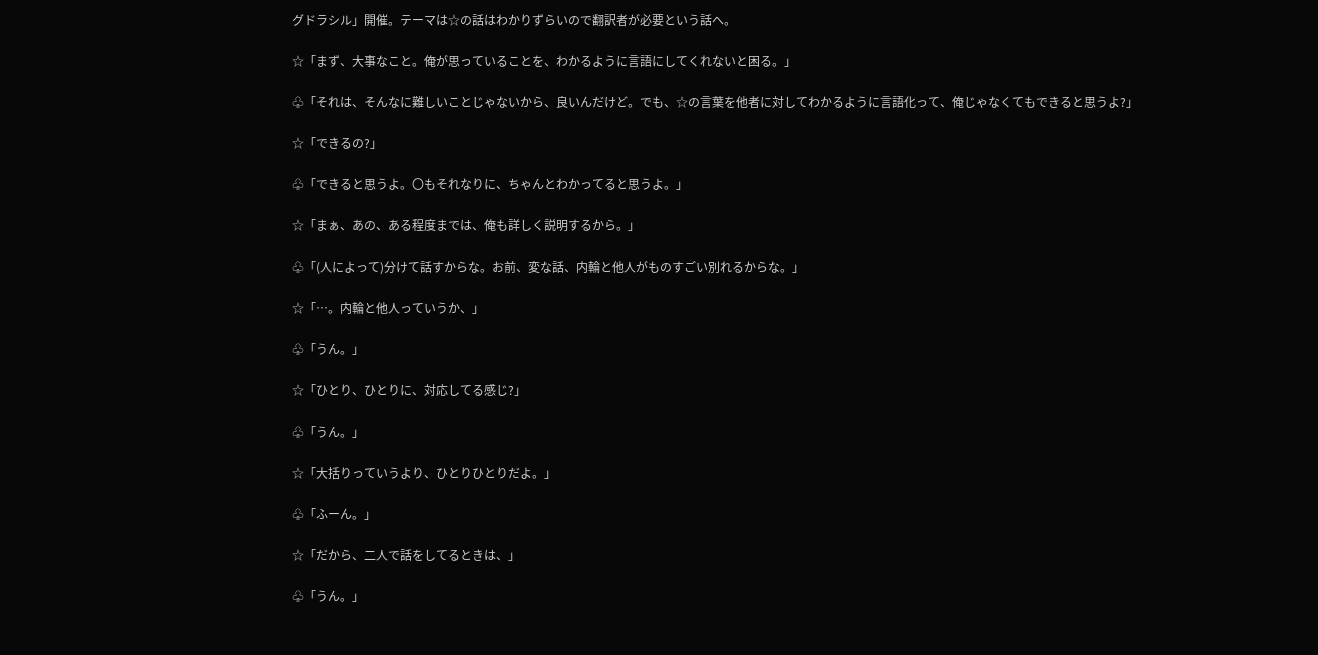グドラシル」開催。テーマは☆の話はわかりずらいので翻訳者が必要という話へ。

☆「まず、大事なこと。俺が思っていることを、わかるように言語にしてくれないと困る。」

♧「それは、そんなに難しいことじゃないから、良いんだけど。でも、☆の言葉を他者に対してわかるように言語化って、俺じゃなくてもできると思うよ?」

☆「できるの?」

♧「できると思うよ。〇もそれなりに、ちゃんとわかってると思うよ。」

☆「まぁ、あの、ある程度までは、俺も詳しく説明するから。」

♧「(人によって)分けて話すからな。お前、変な話、内輪と他人がものすごい別れるからな。」

☆「…。内輪と他人っていうか、」

♧「うん。」

☆「ひとり、ひとりに、対応してる感じ?」

♧「うん。」

☆「大括りっていうより、ひとりひとりだよ。」

♧「ふーん。」

☆「だから、二人で話をしてるときは、」

♧「うん。」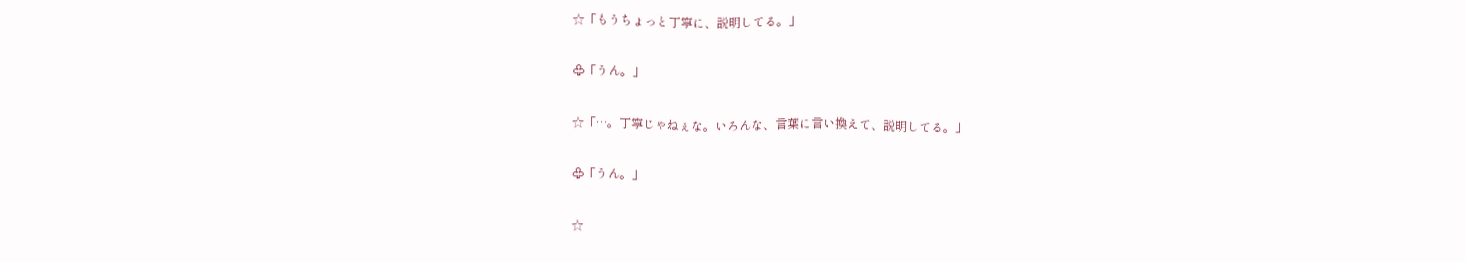☆「もうちょっと丁寧に、説明してる。」

♧「うん。」

☆「…。丁寧じゃねぇな。いろんな、言葉に言い換えて、説明してる。」

♧「うん。」

☆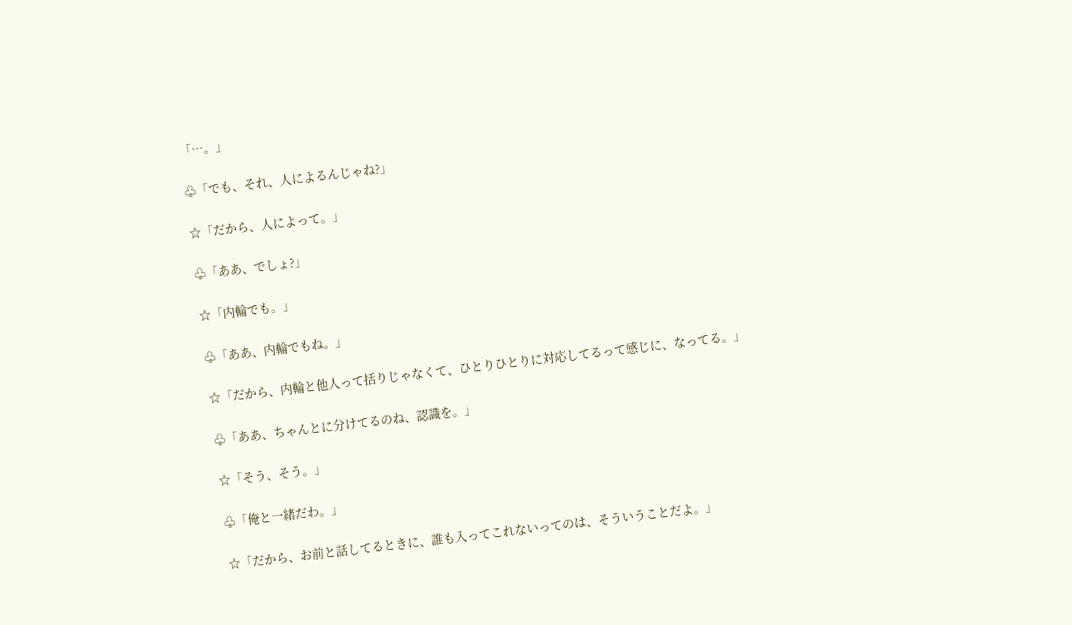「…。」

♧「でも、それ、人によるんじゃね?」

☆「だから、人によって。」

♧「ああ、でしょ?」

☆「内輪でも。」

♧「ああ、内輪でもね。」

☆「だから、内輪と他人って括りじゃなくて、ひとりひとりに対応してるって感じに、なってる。」

♧「ああ、ちゃんとに分けてるのね、認識を。」

☆「そう、そう。」

♧「俺と一緒だわ。」

☆「だから、お前と話してるときに、誰も入ってこれないってのは、そういうことだよ。」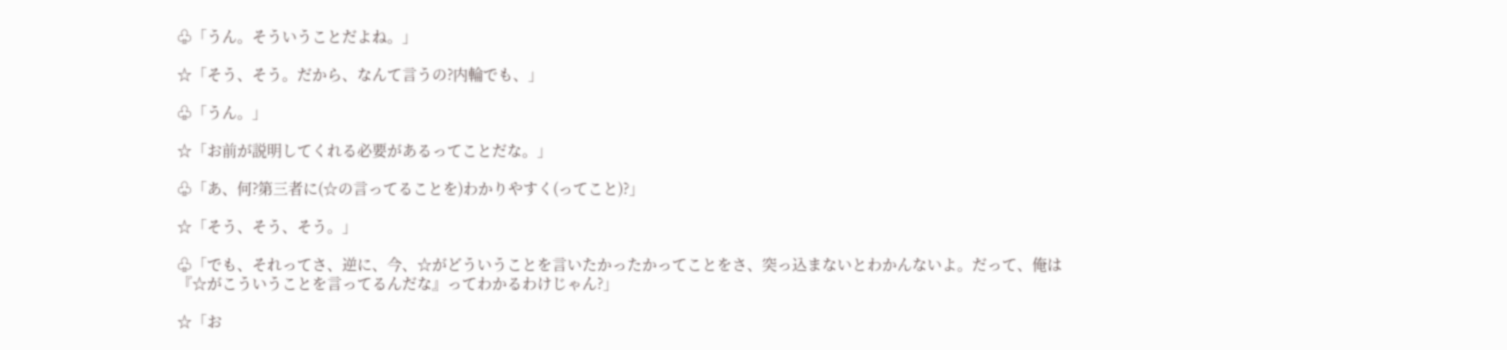♧「うん。そういうことだよね。」

☆「そう、そう。だから、なんて言うの?内輪でも、」

♧「うん。」

☆「お前が説明してくれる必要があるってことだな。」

♧「あ、何?第三者に(☆の言ってることを)わかりやすく(ってこと)?」

☆「そう、そう、そう。」

♧「でも、それってさ、逆に、今、☆がどういうことを言いたかったかってことをさ、突っ込まないとわかんないよ。だって、俺は『☆がこういうことを言ってるんだな』ってわかるわけじゃん?」

☆「お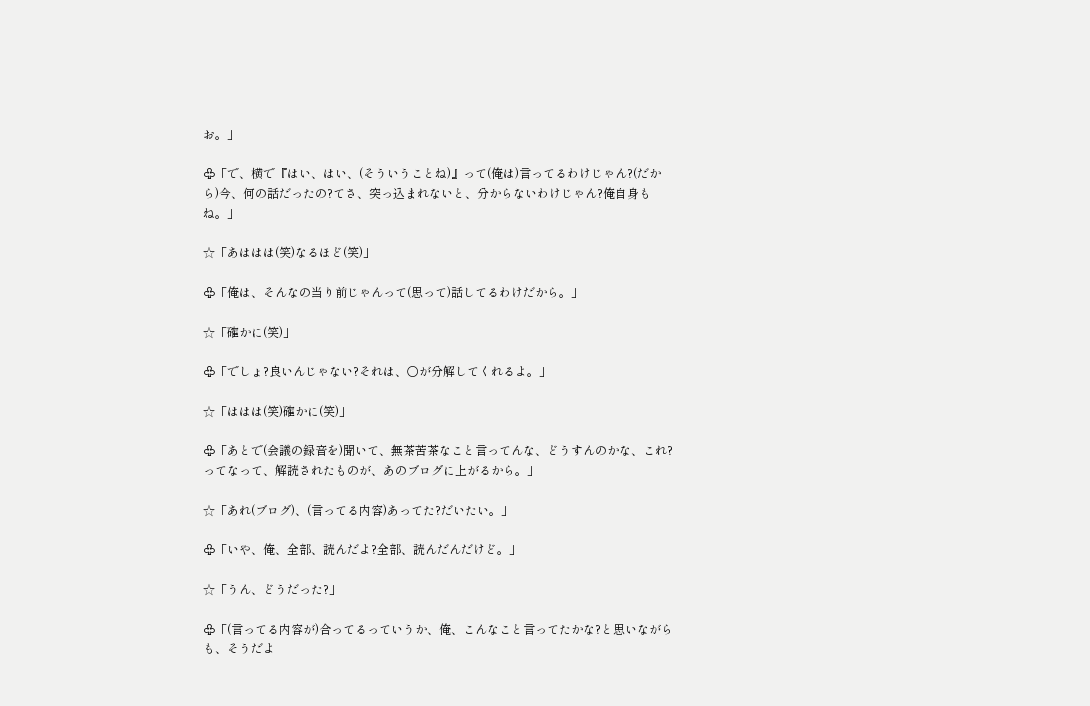お。」

♧「で、横で『はい、はい、(そういうことね)』って(俺は)言ってるわけじゃん?(だから)今、何の話だったの?てさ、突っ込まれないと、分からないわけじゃん?俺自身もね。」

☆「あははは(笑)なるほど(笑)」

♧「俺は、そんなの当り前じゃんって(思って)話してるわけだから。」

☆「確かに(笑)」

♧「でしょ?良いんじゃない?それは、〇が分解してくれるよ。」

☆「ははは(笑)確かに(笑)」

♧「あとで(会議の録音を)聞いて、無茶苦茶なこと言ってんな、どうすんのかな、これ?ってなって、解読されたものが、あのブログに上がるから。」

☆「あれ(ブログ)、(言ってる内容)あってた?だいたい。」

♧「いや、俺、全部、読んだよ?全部、読んだんだけど。」

☆「うん、どうだった?」

♧「(言ってる内容が)合ってるっていうか、俺、こんなこと言ってたかな?と思いながらも、そうだよ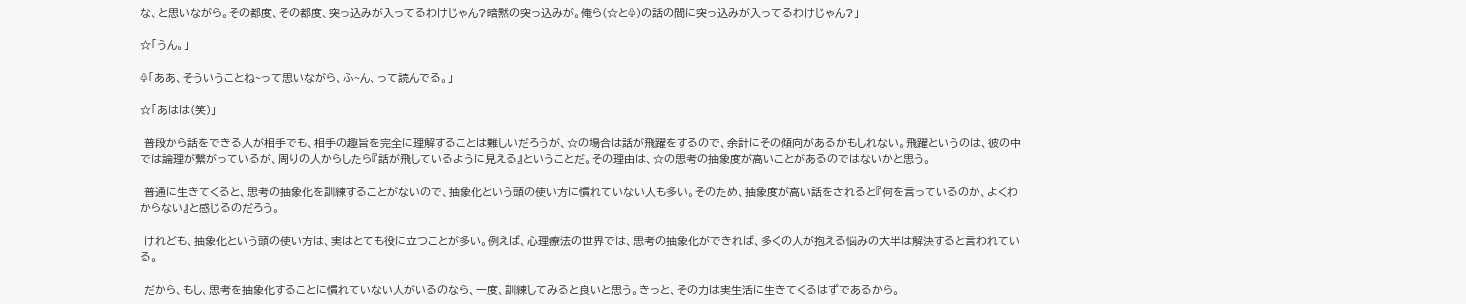な、と思いながら。その都度、その都度、突っ込みが入ってるわけじゃん?暗黙の突っ込みが。俺ら(☆と♧)の話の間に突っ込みが入ってるわけじゃん?」

☆「うん。」

♧「ああ、そういうことね~って思いながら、ふ~ん、って読んでる。」

☆「あはは(笑)」

 普段から話をできる人が相手でも、相手の趣旨を完全に理解することは難しいだろうが、☆の場合は話が飛躍をするので、余計にその傾向があるかもしれない。飛躍というのは、彼の中では論理が繋がっているが、周りの人からしたら『話が飛しているように見える』ということだ。その理由は、☆の思考の抽象度が高いことがあるのではないかと思う。

 普通に生きてくると、思考の抽象化を訓練することがないので、抽象化という頭の使い方に慣れていない人も多い。そのため、抽象度が高い話をされると『何を言っているのか、よくわからない』と感じるのだろう。

 けれども、抽象化という頭の使い方は、実はとても役に立つことが多い。例えば、心理療法の世界では、思考の抽象化ができれば、多くの人が抱える悩みの大半は解決すると言われている。

 だから、もし、思考を抽象化することに慣れていない人がいるのなら、一度、訓練してみると良いと思う。きっと、その力は実生活に生きてくるはずであるから。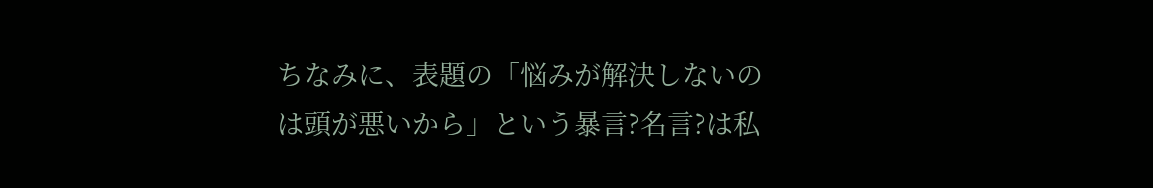ちなみに、表題の「悩みが解決しないのは頭が悪いから」という暴言?名言?は私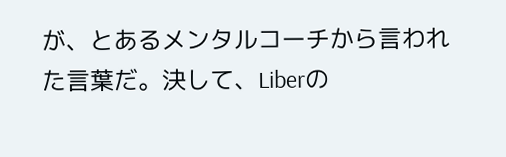が、とあるメンタルコーチから言われた言葉だ。決して、Liberの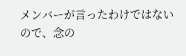メンバーが言ったわけではないので、念の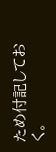ため付記しておく。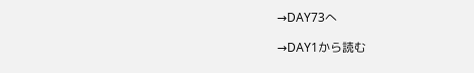→DAY73へ

→DAY1から読む